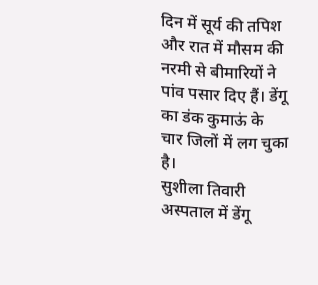दिन में सूर्य की तपिश और रात में मौसम की नरमी से बीमारियों ने पांव पसार दिए हैं। डेंगू का डंक कुमाऊं के चार जिलों में लग चुका है।
सुशीला तिवारी अस्पताल में डेंगू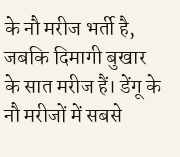के नौ मरीज भर्ती है, जबकि दिमागी बुखार के सात मरीज हैं। डेंगू के नौ मरीजों में सबसे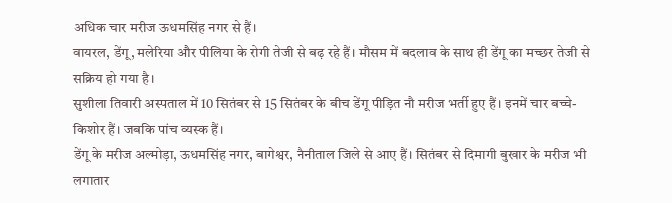अधिक चार मरीज ऊधमसिंह नगर से हैं।
वायरल, डेंगू, मलेरिया और पीलिया के रोगी तेजी से बढ़ रहे हैं। मौसम में बदलाव के साथ ही डेंगू का मच्छर तेजी से सक्रिय हो गया है।
सुशीला तिवारी अस्पताल में 10 सितंबर से 15 सितंबर के बीच डेंगू पीड़ित नौ मरीज भर्ती हुए हैं। इनमें चार बच्चे-किशोर हैं। जबकि पांच व्यस्क हैं।
डेंगू के मरीज अल्मोड़ा, ऊधमसिंह नगर, बागेश्वर, नैनीताल जिले से आए हैं। सितंबर से दिमागी बुखार के मरीज भी लगातार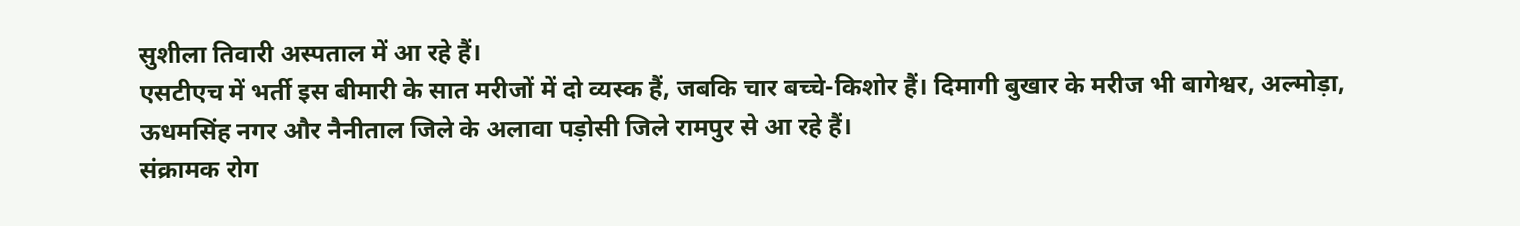सुशीला तिवारी अस्पताल में आ रहे हैं।
एसटीएच में भर्ती इस बीमारी के सात मरीजों में दो व्यस्क हैं, जबकि चार बच्चे-किशोर हैं। दिमागी बुखार के मरीज भी बागेश्वर, अल्मोड़ा, ऊधमसिंह नगर और नैनीताल जिले के अलावा पड़ोसी जिले रामपुर से आ रहे हैं।
संक्रामक रोग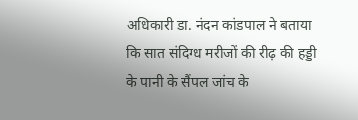अधिकारी डा. नंदन कांडपाल ने बताया कि सात संदिग्ध मरीजों की रीढ़ की हड्डी के पानी के सैंपल जांच के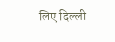लिए दिल्ली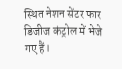स्थित नेशन सेंटर फार डिजीज कंट्रोल में भेजे गए हैं।